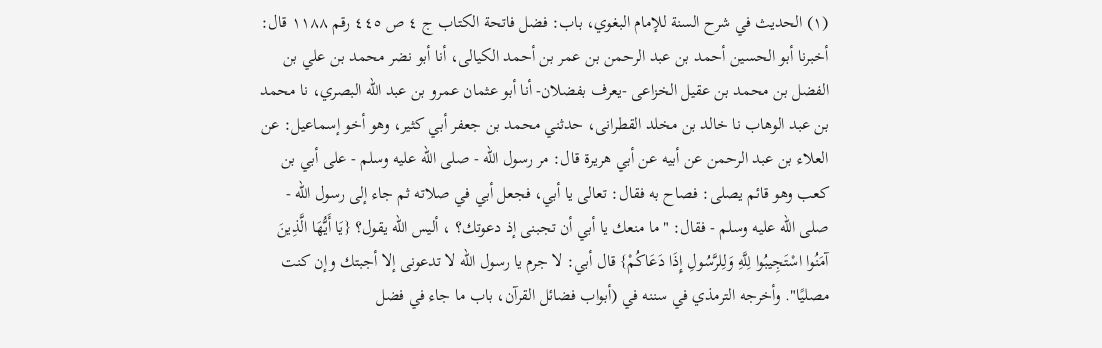(١) الحديث في شرح السنة للإمام البغوي، باب: فضل فاتحة الكتاب ج ٤ ص ٤٤٥ رقم ١١٨٨ قال: أخبرنا أبو الحسين أحمد بن عبد الرحمن بن عمر بن أحمد الكيالى، أنا أبو نضر محمد بن علي بن الفضل بن محمد بن عقيل الخزاعى -يعرف بفضلان- أنا أبو عثمان عمرو بن عبد الله البصري، نا محمد بن عبد الوهاب نا خالد بن مخلد القطرانى، حدثني محمد بن جعفر أبي كثير، وهو أخو إسماعيل: عن العلاء بن عبد الرحمن عن أبيه عن أبي هريرة قال: مر رسول الله - صلى الله عليه وسلم - على أبي بن كعب وهو قائم يصلى: فصاح به فقال: تعالى يا أبي، فجعل أبي في صلاته ثم جاء إلى رسول الله - صلى الله عليه وسلم - فقال: "ما منعك يا أبي أن تجبنى إذ دعوتك؟ ، أليس الله يقول؟ {يَا أَيُّهَا الَّذِينَ آمَنُوا اسْتَجِيبُوا لِلَّهِ وَلِلرَّسُولِ إِذَا دَعَاكُمْ} قال أبي: لا جرم يا رسول الله لا تدعونى إلا أجبتك وإن كنت مصليًا". وأخرجه الترمذي في سننه في (أبواب فضائل القرآن، باب ما جاء في فضل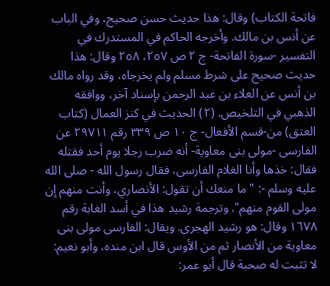فاتحة الكتاب) وقال: هذا حديث حسن صحيح، وفي الباب عن أنس بن مالك. وأخرجه الحاكم في المستدرك في التفسير -سورة الفاتحة- ج ٢ ص ٢٥٧، ٢٥٨ وقال: هذا حديث صحيح على شرط مسلم ولم يخرجاه، وقد رواه مالك بن أنس عن العلاء بن عبد الرحمن بإسناد آخر، ووافقه الذهبي في التلخيص. (٢) الحديث في كنز العمال (كتاب العتق) من-قسم الأفعال- ج ١٠ ص ٣٣٩ رقم ٢٩٧١١ عن الفارسى -مولى بنى معاوية- أنه ضرب رجلا يوم أحد فقتله فقال: خذها وأنا الغلام الفارسى، فقال رسول الله - صلى الله عليه وسلم -: "ما منعك أن تقول: الأنصاري، وأنت منهم إن مولى القوم منهم". وترجمة رشيد هذا في أسد الغابة رقم ١٦٧٨ وقال: هو رشيد الهجرى. ويقال: الفارسى مولى بنى معاوية من الأنصار ثم من الأوس قال ابن منده، وأبو نعيم: لا تثبت له صحبة قال أبو عمر: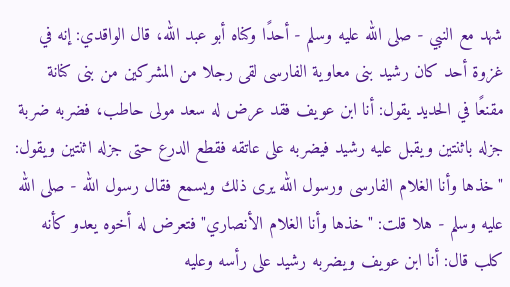شهد مع النبي - صلى الله عليه وسلم - أحدًا وكناه أبو عبد الله، قال الواقدي: إنه في غزوة أحد كان رشيد بنى معاوية الفارسى لقى رجلا من المشركين من بنى كنانة مقنعًا في الحديد يقول: أنا ابن عويف فقد عرض له سعد مولى حاطب، فضربه ضربة جزله باثنتين ويقبل عليه رشيد فيضربه على عاتقه فقطع الدرع حتى جزله اثنتين ويقول: "خذها وأنا الغلام الفارسى ورسول الله يرى ذلك ويسمع فقال رسول الله - صلى الله عليه وسلم - هلا قلت: "خذها وأنا الغلام الأنصاري" فتعرض له أخوه يعدو كأنه كلب قال: أنا ابن عويف ويضربه رشيد على رأسه وعليه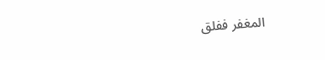المغفر ففلق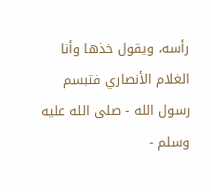رأسه، ويقول خذها وأنا الغلام الأنصاري فتبسم رسول الله - صلى الله عليه وسلم -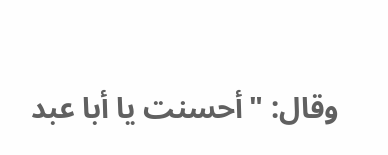وقال: "أحسنت يا أبا عبد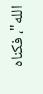الله"، فكناه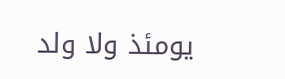يومئذ ولا ولد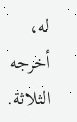له، أخرجه الثلاثة.